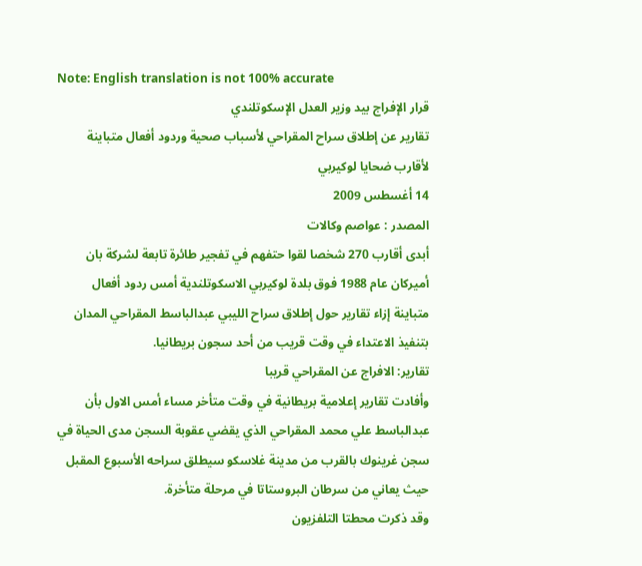Note: English translation is not 100% accurate
قرار الإفراج بيد وزير العدل الإسكوتلندي
تقارير عن إطلاق سراح المقراحي لأسباب صحية وردود أفعال متباينة لأقارب ضحايا لوكيربي
14 أغسطس 2009
المصدر : عواصم وكالات
أبدى أقارب 270 شخصا لقوا حتفهم في تفجير طائرة تابعة لشركة بان أميركان عام 1988 فوق بلدة لوكيربي الاسكوتلندية أمس ردود أفعال متباينة إزاء تقارير حول إطلاق سراح الليبي عبدالباسط المقراحي المدان بتنفيذ الاعتداء في وقت قريب من أحد سجون بريطانيا.
تقارير: الافراج عن المقراحي قريبا
وأفادت تقارير إعلامية بريطانية في وقت متأخر مساء أمس الاول بأن عبدالباسط علي محمد المقراحي الذي يقضي عقوبة السجن مدى الحياة في سجن غرينوك بالقرب من مدينة غلاسكو سيطلق سراحه الأسبوع المقبل حيث يعاني من سرطان البروستاتا في مرحلة متأخرة.
وقد ذكرت محطتا التلفزيون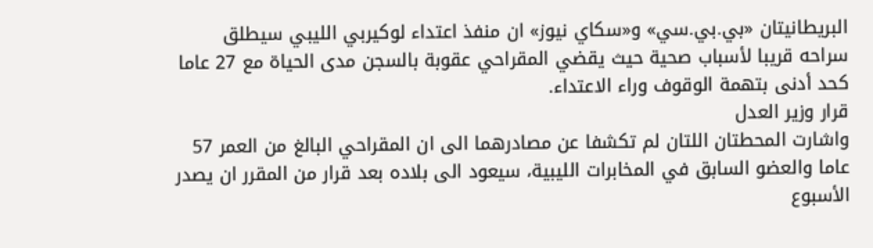البريطانيتان «بي.بي.سي» و«سكاي نيوز» ان منفذ اعتداء لوكيربي الليبي سيطلق سراحه قريبا لأسباب صحية حيث يقضي المقراحي عقوبة بالسجن مدى الحياة مع 27 عاما كحد أدنى بتهمة الوقوف وراء الاعتداء.
قرار وزير العدل
واشارت المحطتان اللتان لم تكشفا عن مصادرهما الى ان المقراحي البالغ من العمر 57 عاما والعضو السابق في المخابرات الليبية، سيعود الى بلاده بعد قرار من المقرر ان يصدر الأسبوع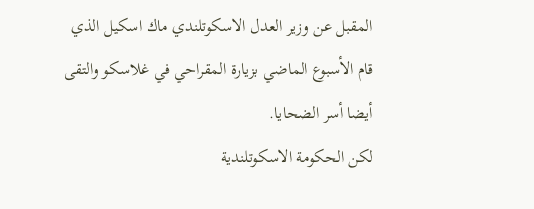المقبل عن وزير العدل الاسكوتلندي ماك اسكيل الذي قام الأسبوع الماضي بزيارة المقراحي في غلاسكو والتقى أيضا أسر الضحايا.
لكن الحكومة الاسكوتلندية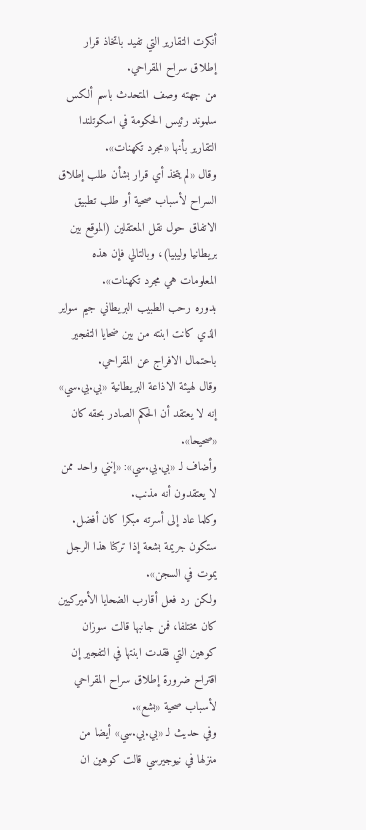أنكرت التقارير التي تفيد باتخاذ قرار إطلاق سراح المقراحي.
من جهته وصف المتحدث باسم ألكس سلموند رئيس الحكومة في اسكوتلندا التقارير بأنها «مجرد تكهنات».
وقال «لم يتخذ أي قرار بشأن طلب إطلاق السراح لأسباب صحية أو طلب تطبيق الاتفاق حول نقل المعتقلين (الموقع بين بريطانيا وليبيا)، وبالتالي فإن هذه المعلومات هي مجرد تكهنات».
بدوره رحب الطبيب البريطاني جيم سواير الذي كانت ابنته من بين ضحايا التفجير باحتمال الافراج عن المقراحي.
وقال لهيئة الاذاعة البريطانية «بي.بي.سي» إنه لا يعتقد أن الحكم الصادر بحقه كان «صحيحا».
وأضاف لـ «بي.بي.سي»: «إنني واحد ممن لا يعتقدون أنه مذنب.
وكلما عاد إلى أسرته مبكرا كان أفضل. ستكون جريمة بشعة إذا تركنا هذا الرجل يموت في السجن».
ولكن رد فعل أقارب الضحايا الأميركيين كان مختلفا، فمن جانبها قالت سوزان كوهين التي فقدت ابنتها في التفجير إن اقتراح ضرورة إطلاق سراح المقراحي لأسباب صحية «بشع».
وفي حديث لـ «بي.بي.سي» أيضا من منزلها في نيوجيرسي قالت كوهين ان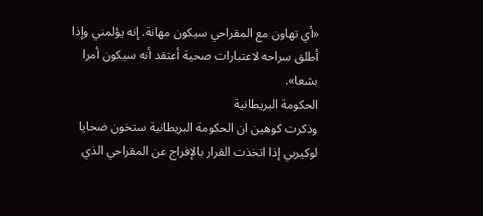«أي تهاون مع المقراحي سيكون مهانة. إنه يؤلمني وإذا أطلق سراحه لاعتبارات صحية أعتقد أنه سيكون أمرا بشعا».
الحكومة البريطانية
وذكرت كوهين ان الحكومة البريطانية ستخون ضحايا لوكيربي إذا اتخذت القرار بالإفراج عن المقراحي الذي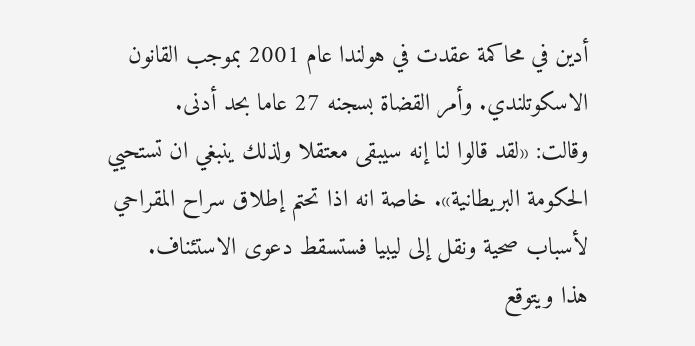أدين في محاكمة عقدت في هولندا عام 2001 بموجب القانون الاسكوتلندي. وأمر القضاة بسجنه 27 عاما بحد أدنى.
وقالت: «لقد قالوا لنا إنه سيبقى معتقلا ولذلك ينبغي ان تستحيي الحكومة البريطانية». خاصة انه اذا تحتم إطلاق سراح المقراحي لأسباب صحية ونقل إلى ليبيا فستسقط دعوى الاستئناف.
هذا ويتوقع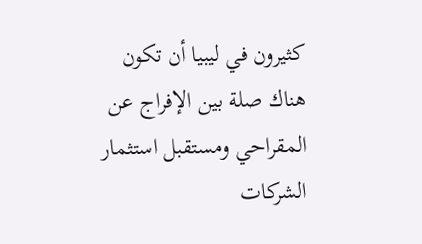كثيرون في ليبيا أن تكون هناك صلة بين الإفراج عن المقراحي ومستقبل استثمار الشركات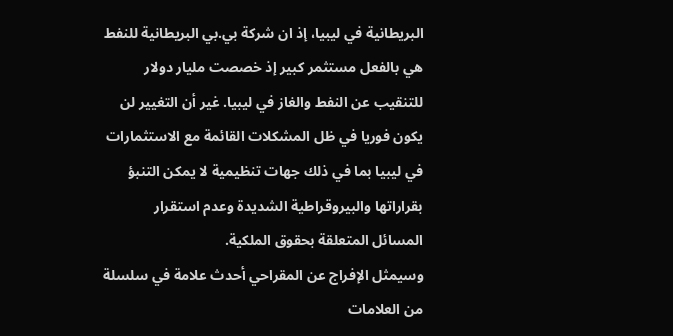البريطانية في ليبيا، إذ ان شركة بي.بي البريطانية للنفط هي بالفعل مستثمر كبير إذ خصصت مليار دولار للتنقيب عن النفط والغاز في ليبيا. غير أن التغيير لن يكون فوريا في ظل المشكلات القائمة مع الاستثمارات في ليبيا بما في ذلك جهات تنظيمية لا يمكن التنبؤ بقراراتها والبيروقراطية الشديدة وعدم استقرار المسائل المتعلقة بحقوق الملكية.
وسيمثل الإفراج عن المقراحي أحدث علامة في سلسلة من العلامات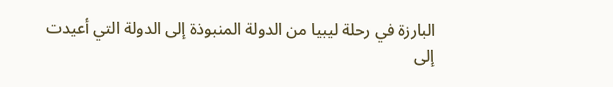البارزة في رحلة ليبيا من الدولة المنبوذة إلى الدولة التي أعيدت إلى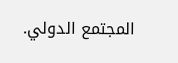المجتمع الدولي.